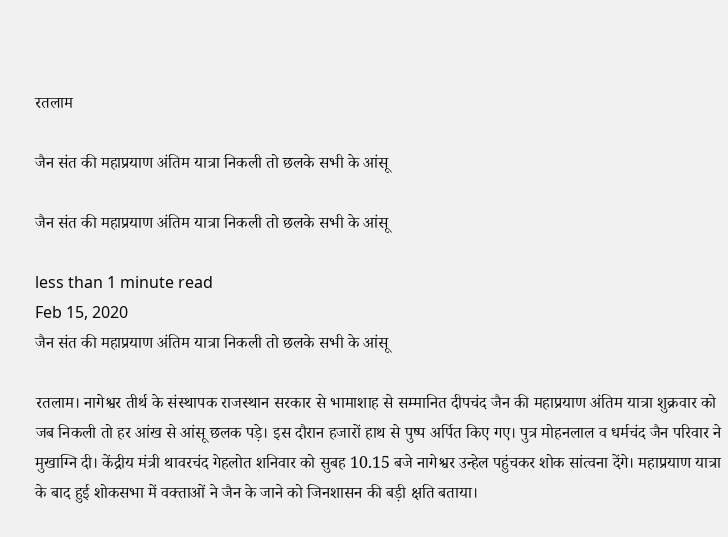रतलाम

जैन संत की महाप्रयाण अंतिम यात्रा निकली तो छलके सभी के आंसू

जैन संत की महाप्रयाण अंतिम यात्रा निकली तो छलके सभी के आंसू

less than 1 minute read
Feb 15, 2020
जैन संत की महाप्रयाण अंतिम यात्रा निकली तो छलके सभी के आंसू

रतलाम। नागेश्वर तीर्थ के संस्थापक राजस्थान सरकार से भामाशाह से सम्मानित दीपचंद जैन की महाप्रयाण अंतिम यात्रा शुक्रवार को जब निकली तो हर आंख से आंसू छलक पड़े। इस दौरान हजारों हाथ से पुष्प अर्पित किए गए। पुत्र मोहनलाल व धर्मचंद जैन परिवार ने मुखाग्नि दी। केंद्रीय मंत्री थावरचंद गेहलोत शनिवार को सुबह 10.15 बजे नागेश्वर उन्हेल पहुंचकर शोक सांत्वना देंगे। महाप्रयाण यात्रा के बाद हुई शोकसभा में वक्ताओं ने जैन के जाने को जिनशासन की बड़ी क्षति बताया।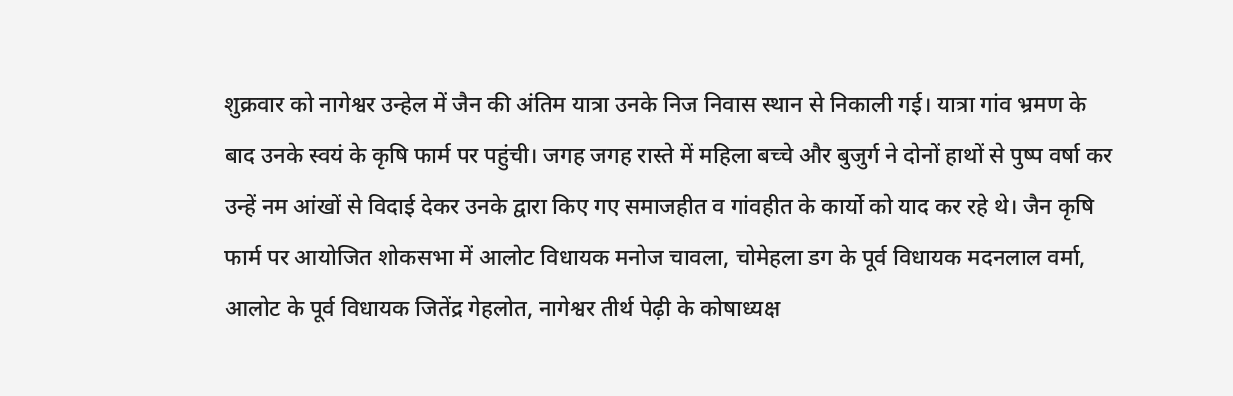शुक्रवार को नागेश्वर उन्हेल में जैन की अंतिम यात्रा उनके निज निवास स्थान से निकाली गई। यात्रा गांव भ्रमण के बाद उनके स्वयं के कृषि फार्म पर पहुंची। जगह जगह रास्ते में महिला बच्चे और बुजुर्ग ने दोनों हाथों से पुष्प वर्षा कर उन्हें नम आंखों से विदाई देकर उनके द्वारा किए गए समाजहीत व गांवहीत के कार्यो को याद कर रहे थे। जैन कृषि फार्म पर आयोजित शोकसभा में आलोट विधायक मनोज चावला, चोमेहला डग के पूर्व विधायक मदनलाल वर्मा, आलोट के पूर्व विधायक जितेंद्र गेहलोत, नागेश्वर तीर्थ पेढ़ी के कोषाध्यक्ष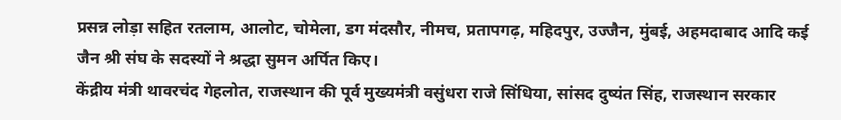प्रसन्न लोड़ा सहित रतलाम, आलोट, चोमेला, डग मंदसौर, नीमच, प्रतापगढ़, महिदपुर, उज्जैन, मुंबई, अहमदाबाद आदि कई जैन श्री संघ के सदस्यों ने श्रद्धा सुमन अर्पित किए।
केंद्रीय मंत्री थावरचंद गेहलोत, राजस्थान की पूर्व मुख्यमंत्री वसुंधरा राजे सिंधिया, सांसद दुष्यंत सिंह, राजस्थान सरकार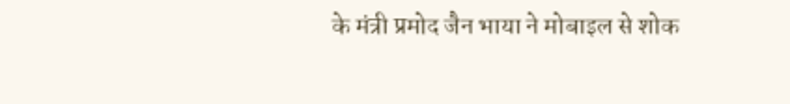के मंत्री प्रमोद जैन भाया ने मोबाइल से शोक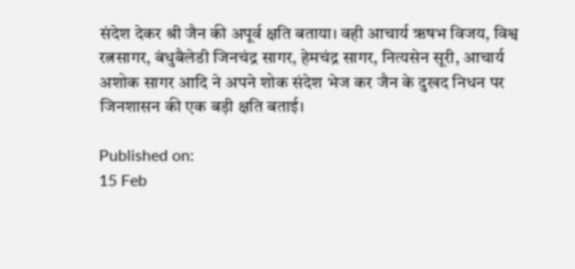संदेश देकर श्री जैन की अपूर्व क्षति बताया। वही आचार्य ऋषभ विजय, विश्व रत्नसागर, बंधुबैलेडी जिनचंद्र सागर, हेमचंद्र सागर, नित्यसेन सूरी, आचार्य अशोक सागर आदि ने अपने शोक संदेश भेज कर जैन के दुखद निधन पर जिनशासन की एक बड़ी क्षति बताई।

Published on:
15 Feb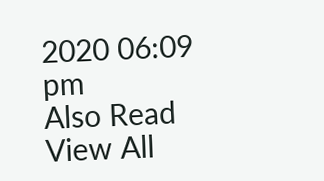2020 06:09 pm
Also Read
View All